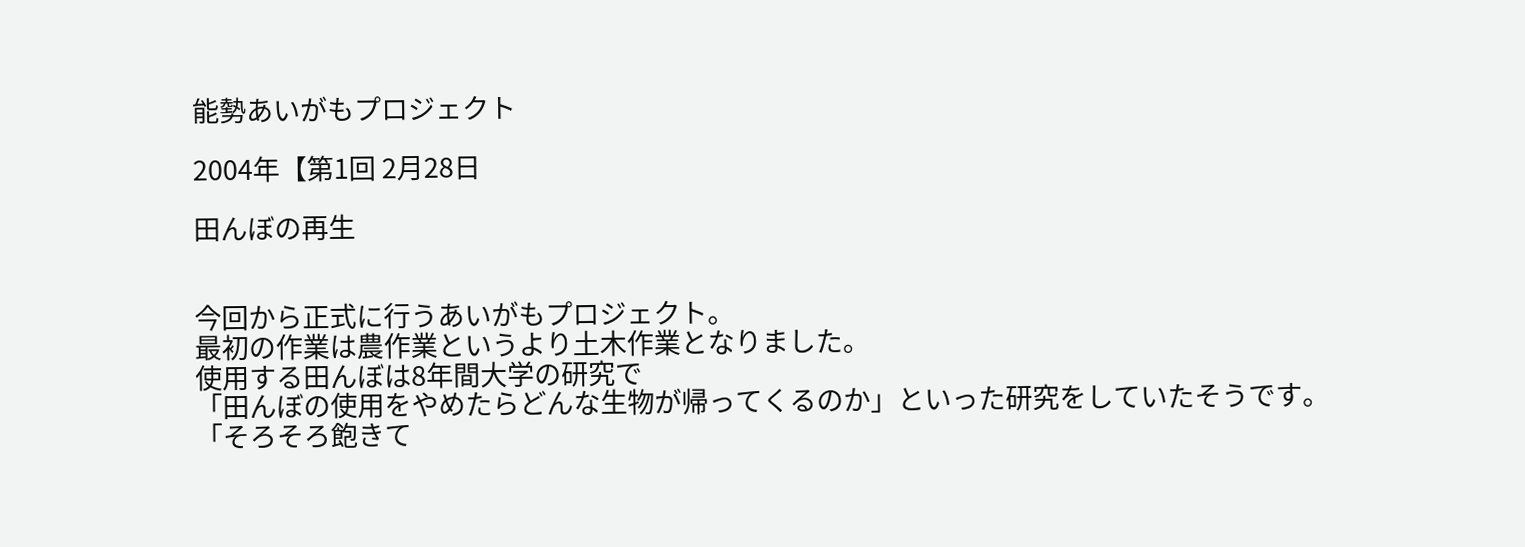能勢あいがもプロジェクト

2004年【第1回 2月28日

田んぼの再生


今回から正式に行うあいがもプロジェクト。
最初の作業は農作業というより土木作業となりました。
使用する田んぼは8年間大学の研究で
「田んぼの使用をやめたらどんな生物が帰ってくるのか」といった研究をしていたそうです。
「そろそろ飽きて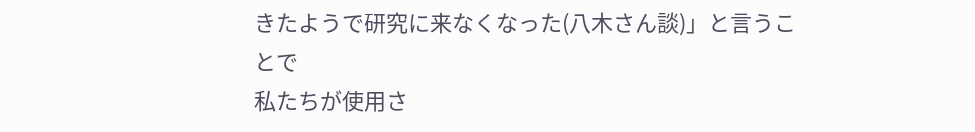きたようで研究に来なくなった(八木さん談)」と言うことで
私たちが使用さ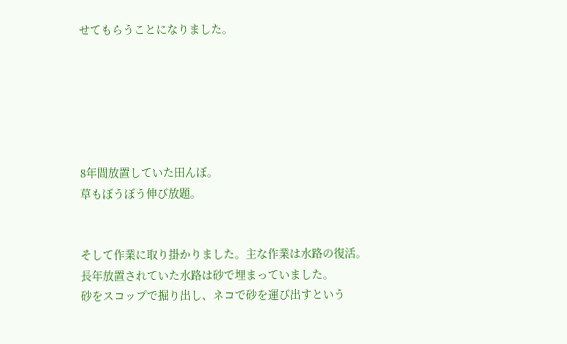せてもらうことになりました。






8年間放置していた田んぼ。
草もぼうぼう伸び放題。


そして作業に取り掛かりました。主な作業は水路の復活。
長年放置されていた水路は砂で埋まっていました。
砂をスコップで掘り出し、ネコで砂を運び出すという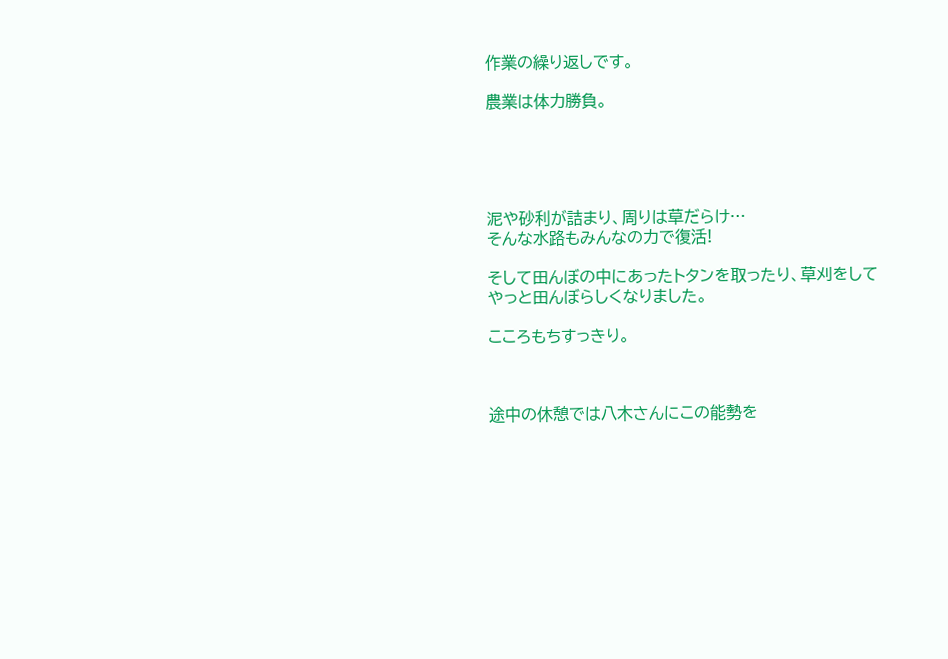作業の繰り返しです。

農業は体力勝負。





泥や砂利が詰まり、周りは草だらけ…
そんな水路もみんなの力で復活!

そして田んぼの中にあったトタンを取ったり、草刈をしてやっと田んぼらしくなりました。

こころもちすっきり。



途中の休憩では八木さんにこの能勢を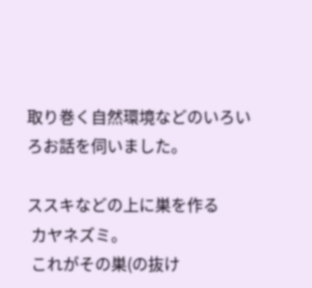取り巻く自然環境などのいろいろお話を伺いました。

ススキなどの上に巣を作る
 カヤネズミ。
 これがその巣(の抜け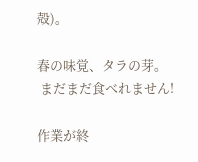殻)。

春の味覚、タラの芽。
 まだまだ食べれません!

作業が終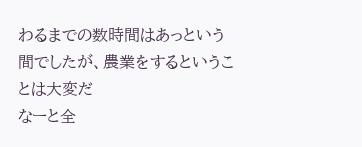わるまでの数時間はあっという間でしたが、農業をするということは大変だ
なーと全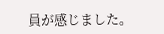員が感じました。